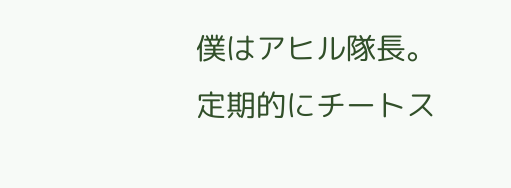僕はアヒル隊長。
定期的にチートス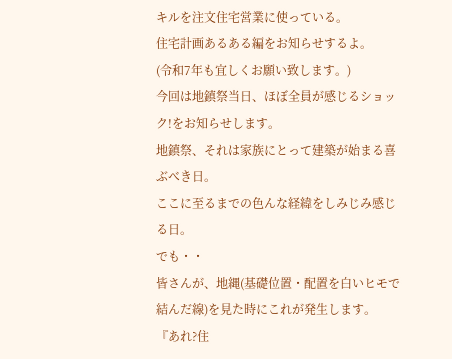キルを注文住宅営業に使っている。
住宅計画あるある編をお知らせするよ。
(令和7年も宜しくお願い致します。)
今回は地鎮祭当日、ほぼ全員が感じるショック!をお知らせします。
地鎮祭、それは家族にとって建築が始まる喜ぶべき日。
ここに至るまでの色んな経緯をしみじみ感じる日。
でも・・
皆さんが、地縄(基礎位置・配置を白いヒモで結んだ線)を見た時にこれが発生します。
『あれ?住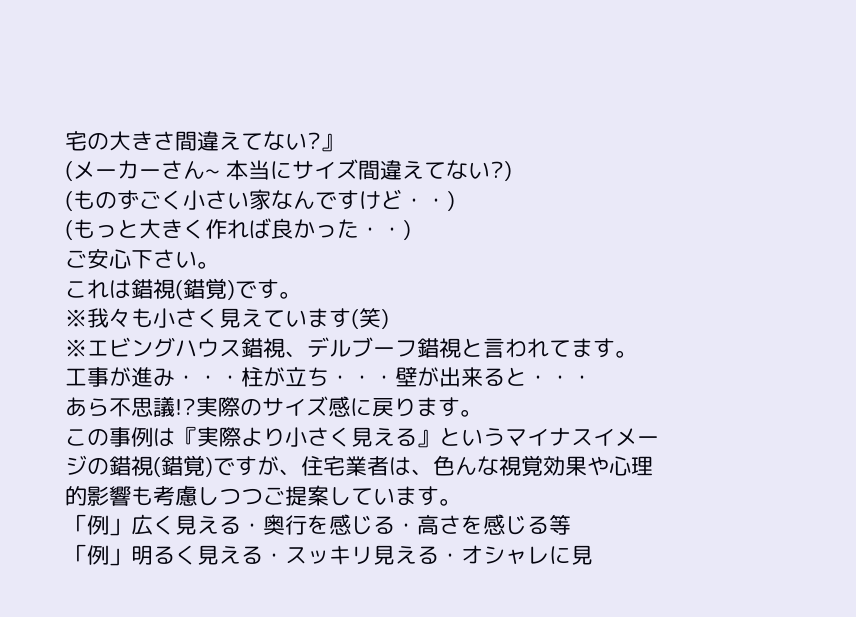宅の大きさ間違えてない?』
(メーカーさん~ 本当にサイズ間違えてない?)
(ものずごく小さい家なんですけど・・)
(もっと大きく作れば良かった・・)
ご安心下さい。
これは錯視(錯覚)です。
※我々も小さく見えています(笑)
※エビングハウス錯視、デルブーフ錯視と言われてます。
工事が進み・・・柱が立ち・・・壁が出来ると・・・
あら不思議!?実際のサイズ感に戻ります。
この事例は『実際より小さく見える』というマイナスイメージの錯視(錯覚)ですが、住宅業者は、色んな視覚効果や心理的影響も考慮しつつご提案しています。
「例」広く見える・奥行を感じる・高さを感じる等
「例」明るく見える・スッキリ見える・オシャレに見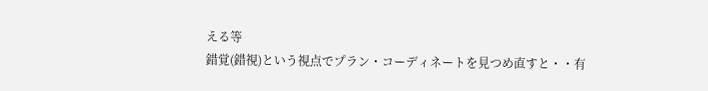える等
錯覚(錯視)という視点でプラン・コーディネートを見つめ直すと・・有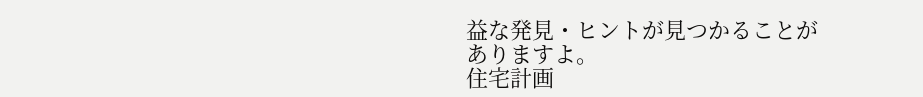益な発見・ヒントが見つかることがありますよ。
住宅計画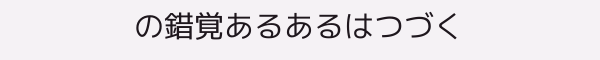の錯覚あるあるはつづく